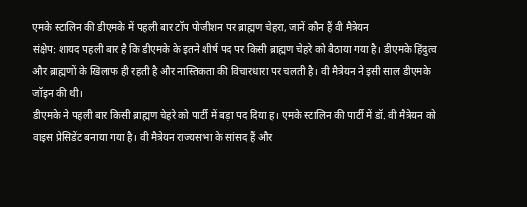एमके स्टालिन की डीएमके में पहली बार टॉप पोजीशन पर ब्राह्मण चेहरा, जानें कौन हैं वी मैत्रेयन
संक्षेप: शायद पहली बार है कि डीएमके के इतने शीर्ष पद पर किसी ब्राह्मण चेहरे को बैठाया गया है। डीएमके हिंदुत्व और ब्राह्मणों के खिलाफ ही रहती है और नास्तिकता की विचारधारा पर चलती है। वी मैत्रेयन ने इसी साल डीएमके जॉइन की थी।
डीएमके ने पहली बार किसी ब्राह्मण चेहरे को पार्टी में बड़ा पद दिया ह। एमके स्टालिन की पार्टी में डॉ. वी मैत्रेयन को वाइस प्रेसिडेंट बनाया गया है। वी मैत्रेयन राज्यसभा के सांसद हैं और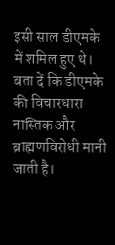इसी साल डीएमके में शमिल हुए थे। बता दें कि डीएमके की विचारधारा नास्तिक और ब्राह्मणविरोधी मानी जाती है।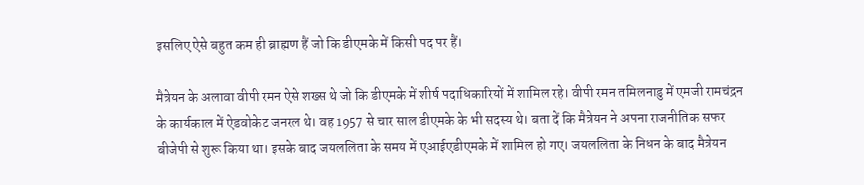इसलिए ऐसे बहुत कम ही ब्राह्मण हैं जो कि डीएमके में किसी पद पर हैं।

मैत्रेयन के अलावा वीपी रमन ऐसे शख्स थे जो कि डीएमके में शीर्ष पदाधिकारियों में शामिल रहे। वीपी रमन तमिलनाडु में एमजी रामचंद्रन के कार्यकाल में ऐडवोकेट जनरल थे। वह 1957 से चार साल डीएमके के भी सदस्य थे। बता दें कि मैत्रेयन ने अपना राजनीतिक सफर बीजेपी से शुरू किया था। इसके बाद जयललिता के समय में एआईएडीएमके में शामिल हो गए। जयललिता के निधन के बाद मैत्रेयन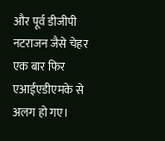और पूर्व डीजीपी नटराजन जैसे चेहर एक बार फिर एआईएडीएमके से अलग हो गए।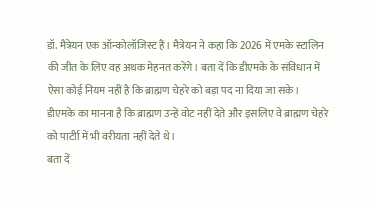डॉ. मैत्रेयन एक ऑन्कोलॉजिस्ट हैं। मैत्रेयन ने कहा कि 2026 में एमके स्टालिन की जीत के लिए वह अथक मेहनत करेंगे। बता दें कि डीएमके के संविधान में ऐसा कोई नियम नहीं है कि ब्राह्मण चेहरे को बड़ा पद ना दिया जा सके। डीएमके का मानना है कि ब्राह्मण उन्हें वोट नहीं देते और इसलिए वे ब्राह्मण चेहरे को पार्टीा में भी वरीयता नहीं देते थे।
बता दें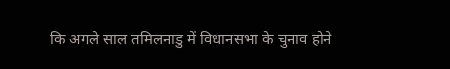कि अगले साल तमिलनाडु में विधानसभा के चुनाव होने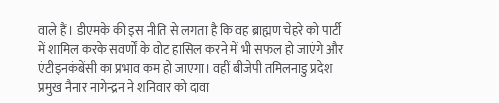वाले हैं। डीएमके की इस नीति से लगता है कि वह ब्राह्मण चेहरे को पार्टी में शामिल करके सवर्णों के वोट हासिल करने में भी सफल हो जाएंगे और एंटीइनकंबेंसी का प्रभाव कम हो जाएगा। वहीं बीजेपी तमिलनाडु प्रदेश प्रमुख नैनार नागेन्द्रन ने शनिवार को दावा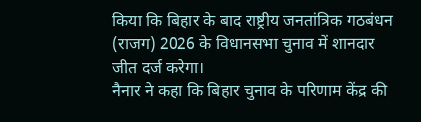किया कि बिहार के बाद राष्ट्रीय जनतांत्रिक गठबंधन (राजग) 2026 के विधानसभा चुनाव में शानदार जीत दर्ज करेगा।
नैनार ने कहा कि बिहार चुनाव के परिणाम केंद्र की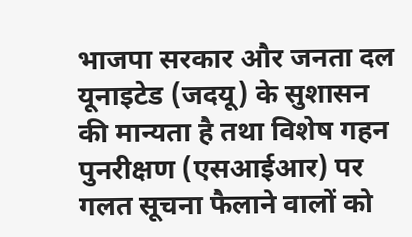भाजपा सरकार और जनता दल यूनाइटेड (जदयू) के सुशासन की मान्यता है तथा विशेष गहन पुनरीक्षण (एसआईआर) पर गलत सूचना फैलाने वालों को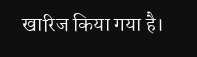खारिज किया गया है।